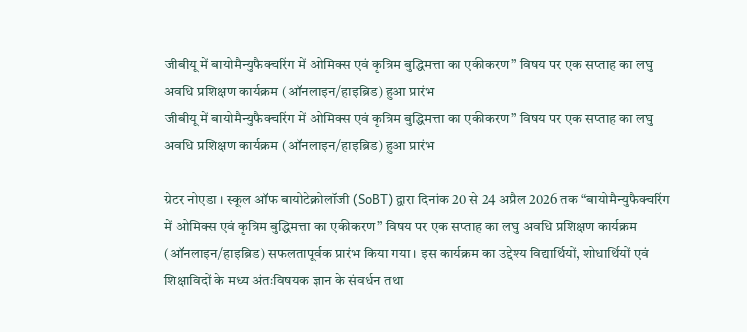जीबीयू में बायोमैन्युफैक्चरिंग में ओमिक्स एवं कृत्रिम बुद्धिमत्ता का एकीकरण” विषय पर एक सप्ताह का लघु अवधि प्रशिक्षण कार्यक्रम (ऑनलाइन/हाइब्रिड) हुआ प्रारंभ
जीबीयू में बायोमैन्युफैक्चरिंग में ओमिक्स एवं कृत्रिम बुद्धिमत्ता का एकीकरण” विषय पर एक सप्ताह का लघु अवधि प्रशिक्षण कार्यक्रम (ऑनलाइन/हाइब्रिड) हुआ प्रारंभ

ग्रेटर नोएडा । स्कूल ऑफ बायोटेक्नोलॉजी (SoBT) द्वारा दिनांक 20 से 24 अप्रैल 2026 तक “बायोमैन्युफैक्चरिंग में ओमिक्स एवं कृत्रिम बुद्धिमत्ता का एकीकरण” विषय पर एक सप्ताह का लघु अवधि प्रशिक्षण कार्यक्रम (ऑनलाइन/हाइब्रिड) सफलतापूर्वक प्रारंभ किया गया। इस कार्यक्रम का उद्देश्य विद्यार्थियों, शोधार्थियों एवं शिक्षाविदों के मध्य अंतःविषयक ज्ञान के संवर्धन तथा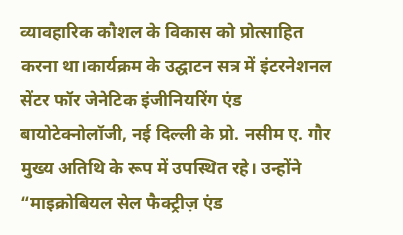व्यावहारिक कौशल के विकास को प्रोत्साहित करना था।कार्यक्रम के उद्घाटन सत्र में इंटरनेशनल सेंटर फॉर जेनेटिक इंजीनियरिंग एंड बायोटेक्नोलॉजी, नई दिल्ली के प्रो. नसीम ए. गौर मुख्य अतिथि के रूप में उपस्थित रहे। उन्होंने “माइक्रोबियल सेल फैक्ट्रीज़ एंड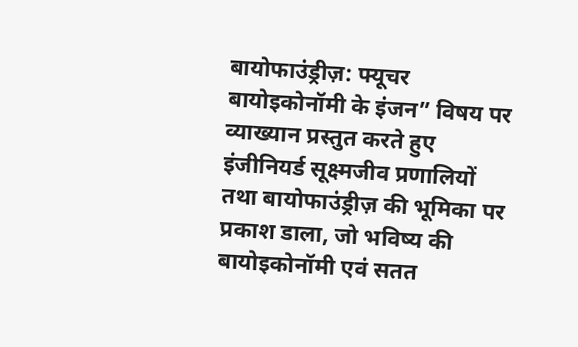बायोफाउंड्रीज़: फ्यूचर बायोइकोनॉमी के इंजन” विषय पर व्याख्यान प्रस्तुत करते हुए इंजीनियर्ड सूक्ष्मजीव प्रणालियों तथा बायोफाउंड्रीज़ की भूमिका पर प्रकाश डाला, जो भविष्य की बायोइकोनॉमी एवं सतत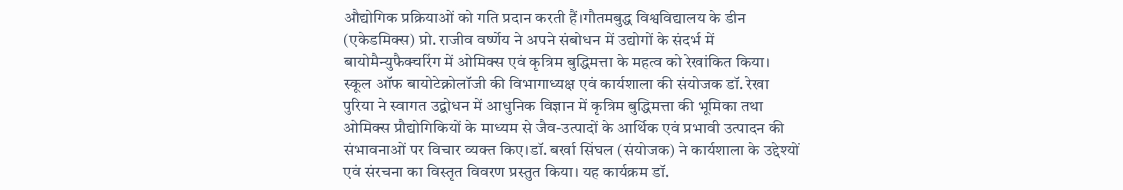औद्योगिक प्रक्रियाओं को गति प्रदान करती हैं।गौतमबुद्ध विश्वविद्यालय के डीन (एकेडमिक्स) प्रो. राजीव वर्ष्णेय ने अपने संबोधन में उद्योगों के संदर्भ में बायोमैन्युफैक्चरिंग में ओमिक्स एवं कृत्रिम बुद्धिमत्ता के महत्व को रेखांकित किया। स्कूल ऑफ बायोटेक्नोलॉजी की विभागाध्यक्ष एवं कार्यशाला की संयोजक डॉ. रेखा पुरिया ने स्वागत उद्बोधन में आधुनिक विज्ञान में कृत्रिम बुद्धिमत्ता की भूमिका तथा ओमिक्स प्रौद्योगिकियों के माध्यम से जैव-उत्पादों के आर्थिक एवं प्रभावी उत्पादन की संभावनाओं पर विचार व्यक्त किए।डॉ. बर्खा सिंघल (संयोजक) ने कार्यशाला के उद्देश्यों एवं संरचना का विस्तृत विवरण प्रस्तुत किया। यह कार्यक्रम डॉ.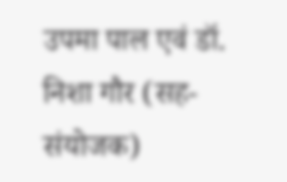उपमा पाल एवं डॉ. निशा गौर (सह-संयोजक)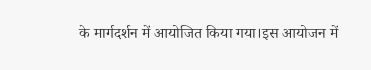के मार्गदर्शन में आयोजित किया गया।इस आयोजन में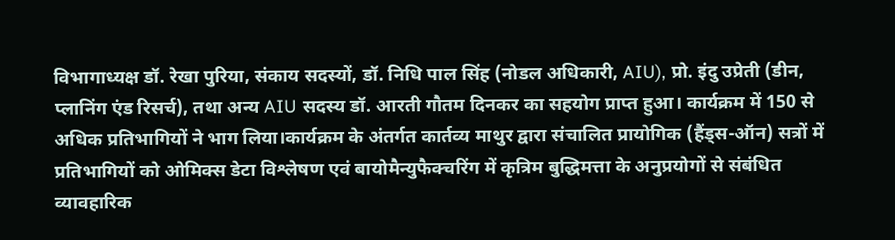विभागाध्यक्ष डॉ. रेखा पुरिया, संकाय सदस्यों, डॉ. निधि पाल सिंह (नोडल अधिकारी, AIU), प्रो. इंदु उप्रेती (डीन, प्लानिंग एंड रिसर्च), तथा अन्य AIU सदस्य डॉ. आरती गौतम दिनकर का सहयोग प्राप्त हुआ। कार्यक्रम में 150 से अधिक प्रतिभागियों ने भाग लिया।कार्यक्रम के अंतर्गत कार्तव्य माथुर द्वारा संचालित प्रायोगिक (हैंड्स-ऑन) सत्रों में प्रतिभागियों को ओमिक्स डेटा विश्लेषण एवं बायोमैन्युफैक्चरिंग में कृत्रिम बुद्धिमत्ता के अनुप्रयोगों से संबंधित व्यावहारिक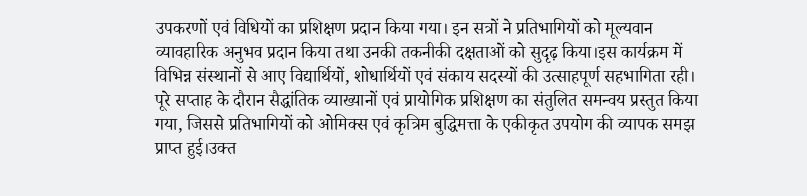उपकरणों एवं विधियों का प्रशिक्षण प्रदान किया गया। इन सत्रों ने प्रतिभागियों को मूल्यवान व्यावहारिक अनुभव प्रदान किया तथा उनकी तकनीकी दक्षताओं को सुदृढ़ किया।इस कार्यक्रम में विभिन्न संस्थानों से आए विद्यार्थियों, शोधार्थियों एवं संकाय सदस्यों की उत्साहपूर्ण सहभागिता रही। पूरे सप्ताह के दौरान सैद्धांतिक व्याख्यानों एवं प्रायोगिक प्रशिक्षण का संतुलित समन्वय प्रस्तुत किया गया, जिससे प्रतिभागियों को ओमिक्स एवं कृत्रिम बुद्धिमत्ता के एकीकृत उपयोग की व्यापक समझ प्राप्त हुई।उक्त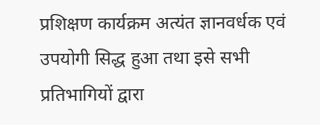प्रशिक्षण कार्यक्रम अत्यंत ज्ञानवर्धक एवं उपयोगी सिद्ध हुआ तथा इसे सभी प्रतिभागियों द्वारा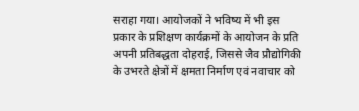सराहा गया। आयोजकों ने भविष्य में भी इस प्रकार के प्रशिक्षण कार्यक्रमों के आयोजन के प्रति अपनी प्रतिबद्धता दोहराई, जिससे जैव प्रौद्योगिकी के उभरते क्षेत्रों में क्षमता निर्माण एवं नवाचार को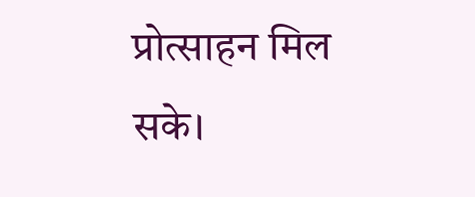प्रोत्साहन मिल सके।